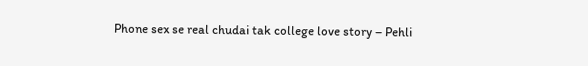Phone sex se real chudai tak college love story – Pehli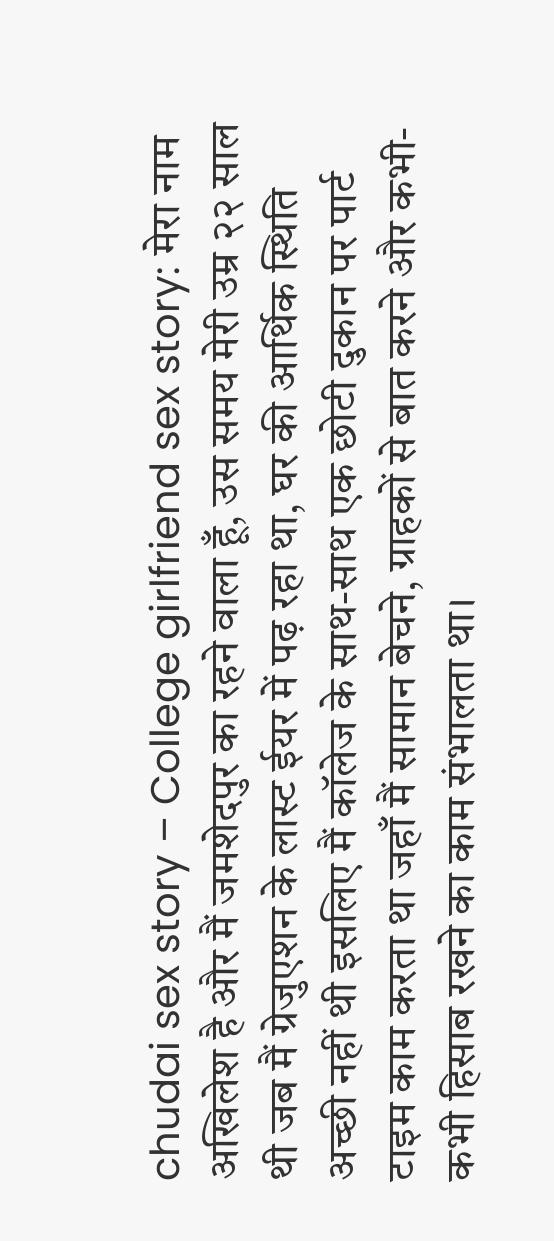chudai sex story – College girlfriend sex story: मेरा नाम अखिलेश है और मैं जमशेदपुर का रहने वाला हूँ, उस समय मेरी उम्र २२ साल थी जब मैं ग्रेजुएशन के लास्ट ईयर में पढ़ रहा था, घर की आर्थिक स्थिति अच्छी नहीं थी इसलिए मैं कॉलेज के साथ-साथ एक छोटी दुकान पर पार्ट टाइम काम करता था जहाँ मैं सामान बेचने, ग्राहकों से बात करने और कभी-कभी हिसाब रखने का काम संभालता था।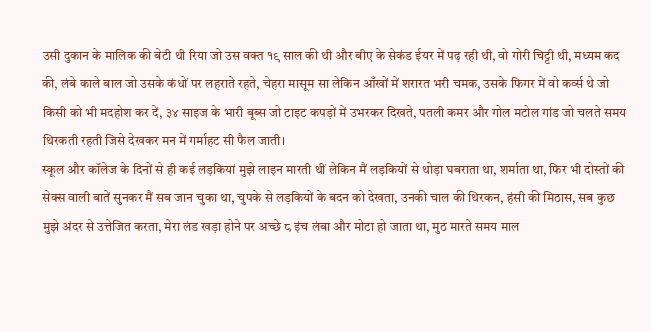उसी दुकान के मालिक की बेटी थी रिया जो उस वक्त १९ साल की थी और बीए के सेकंड ईयर में पढ़ रही थी, वो गोरी चिट्टी थी, मध्यम कद की, लंबे काले बाल जो उसके कंधों पर लहराते रहते, चेहरा मासूम सा लेकिन आँखों में शरारत भरी चमक, उसके फिगर में वो कर्व्स थे जो किसी को भी मदहोश कर दें, ३४ साइज के भारी बूब्स जो टाइट कपड़ों में उभरकर दिखते, पतली कमर और गोल मटोल गांड जो चलते समय थिरकती रहती जिसे देखकर मन में गर्माहट सी फैल जाती।
स्कूल और कॉलेज के दिनों से ही कई लड़कियां मुझे लाइन मारती थीं लेकिन मैं लड़कियों से थोड़ा घबराता था, शर्माता था, फिर भी दोस्तों की सेक्स वाली बातें सुनकर मैं सब जान चुका था, चुपके से लड़कियों के बदन को देखता, उनकी चाल की थिरकन, हंसी की मिठास, सब कुछ मुझे अंदर से उत्तेजित करता, मेरा लंड खड़ा होने पर अच्छे ८ इंच लंबा और मोटा हो जाता था, मुठ मारते समय माल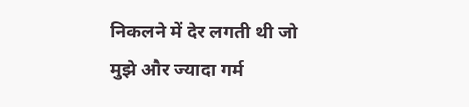निकलने में देर लगती थी जो मुझे और ज्यादा गर्म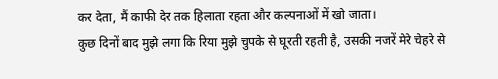कर देता, मैं काफी देर तक हिलाता रहता और कल्पनाओं में खो जाता।
कुछ दिनों बाद मुझे लगा कि रिया मुझे चुपके से घूरती रहती है, उसकी नजरें मेरे चेहरे से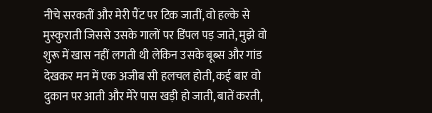नीचे सरकतीं और मेरी पैंट पर टिक जातीं, वो हल्के से मुस्कुराती जिससे उसके गालों पर डिंपल पड़ जाते, मुझे वो शुरू में खास नहीं लगती थी लेकिन उसके बूब्स और गांड देखकर मन में एक अजीब सी हलचल होती, कई बार वो दुकान पर आती और मेरे पास खड़ी हो जाती, बातें करती,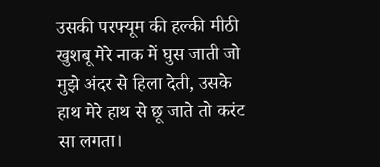उसकी परफ्यूम की हल्की मीठी खुशबू मेरे नाक में घुस जाती जो मुझे अंदर से हिला देती, उसके हाथ मेरे हाथ से छू जाते तो करंट सा लगता।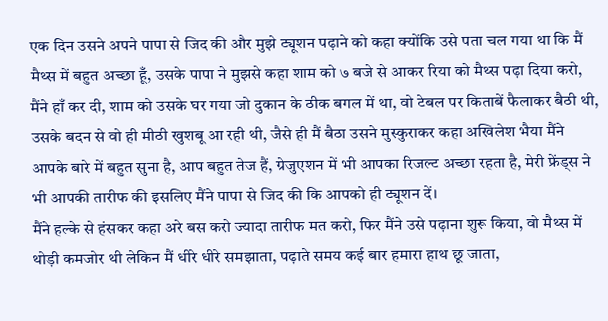एक दिन उसने अपने पापा से जिद की और मुझे ट्यूशन पढ़ाने को कहा क्योंकि उसे पता चल गया था कि मैं मैथ्स में बहुत अच्छा हूँ, उसके पापा ने मुझसे कहा शाम को ७ बजे से आकर रिया को मैथ्स पढ़ा दिया करो, मैंने हाँ कर दी, शाम को उसके घर गया जो दुकान के ठीक बगल में था, वो टेबल पर किताबें फैलाकर बैठी थी, उसके बदन से वो ही मीठी खुशबू आ रही थी, जैसे ही मैं बैठा उसने मुस्कुराकर कहा अखिलेश भैया मैंने आपके बारे में बहुत सुना है, आप बहुत तेज हैं, ग्रेजुएशन में भी आपका रिजल्ट अच्छा रहता है, मेरी फ्रेंड्स ने भी आपकी तारीफ की इसलिए मैंने पापा से जिद की कि आपको ही ट्यूशन दें।
मैंने हल्के से हंसकर कहा अरे बस करो ज्यादा तारीफ मत करो, फिर मैंने उसे पढ़ाना शुरू किया, वो मैथ्स में थोड़ी कमजोर थी लेकिन मैं धीरे धीरे समझाता, पढ़ाते समय कई बार हमारा हाथ छू जाता,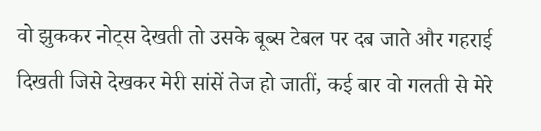वो झुककर नोट्स देखती तो उसके बूब्स टेबल पर दब जाते और गहराई दिखती जिसे देखकर मेरी सांसें तेज हो जातीं, कई बार वो गलती से मेरे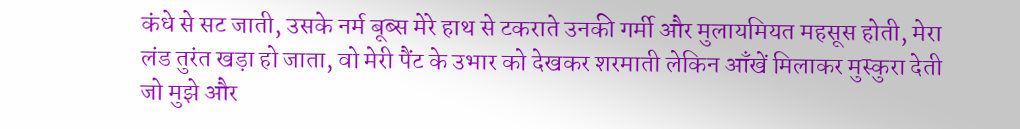कंधे से सट जाती, उसके नर्म बूब्स मेरे हाथ से टकराते उनकी गर्मी और मुलायमियत महसूस होती, मेरा लंड तुरंत खड़ा हो जाता, वो मेरी पैंट के उभार को देखकर शरमाती लेकिन आँखें मिलाकर मुस्कुरा देती जो मुझे और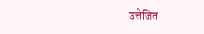उत्तेजित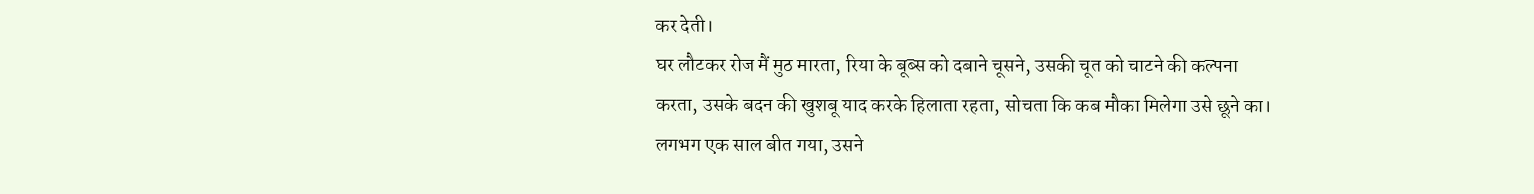कर देती।
घर लौटकर रोज मैं मुठ मारता, रिया के बूब्स को दबाने चूसने, उसकी चूत को चाटने की कल्पना करता, उसके बदन की खुशबू याद करके हिलाता रहता, सोचता कि कब मौका मिलेगा उसे छूने का। लगभग एक साल बीत गया, उसने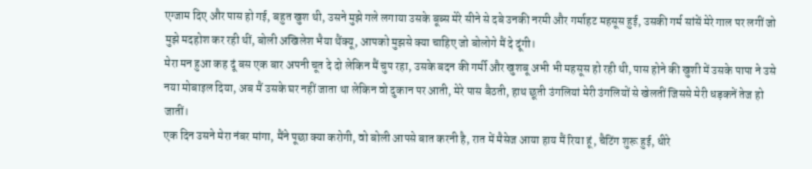एग्जाम दिए और पास हो गई, बहुत खुश थी, उसने मुझे गले लगाया उसके बूब्स मेरे सीने से दबे उनकी नरमी और गर्माहट महसूस हुई, उसकी गर्म सांसें मेरे गाल पर लगीं जो मुझे मदहोश कर रही थीं, बोली अखिलेश भैया थैंक्यू, आपको मुझसे क्या चाहिए जो बोलोगे मैं दे दूंगी।
मेरा मन हुआ कह दूं बस एक बार अपनी चूत दे दो लेकिन मैं चुप रहा, उसके बदन की गर्मी और खुशबू अभी भी महसूस हो रही थी, पास होने की खुशी में उसके पापा ने उसे नया मोबाइल दिया, अब मैं उसके घर नहीं जाता था लेकिन वो दुकान पर आती, मेरे पास बैठती, हाथ छूती उंगलियां मेरी उंगलियों से खेलतीं जिससे मेरी धड़कनें तेज हो जातीं।
एक दिन उसने मेरा नंबर मांगा, मैंने पूछा क्या करोगी, वो बोली आपसे बात करनी है, रात में मैसेज आया हाय मैं रिया हूं, चैटिंग शुरू हुई, धीरे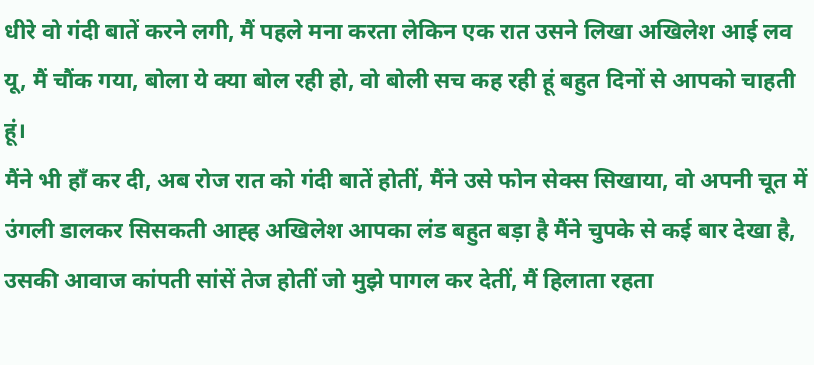धीरे वो गंदी बातें करने लगी, मैं पहले मना करता लेकिन एक रात उसने लिखा अखिलेश आई लव यू, मैं चौंक गया, बोला ये क्या बोल रही हो, वो बोली सच कह रही हूं बहुत दिनों से आपको चाहती हूं।
मैंने भी हाँ कर दी, अब रोज रात को गंदी बातें होतीं, मैंने उसे फोन सेक्स सिखाया, वो अपनी चूत में उंगली डालकर सिसकती आह्ह अखिलेश आपका लंड बहुत बड़ा है मैंने चुपके से कई बार देखा है, उसकी आवाज कांपती सांसें तेज होतीं जो मुझे पागल कर देतीं, मैं हिलाता रहता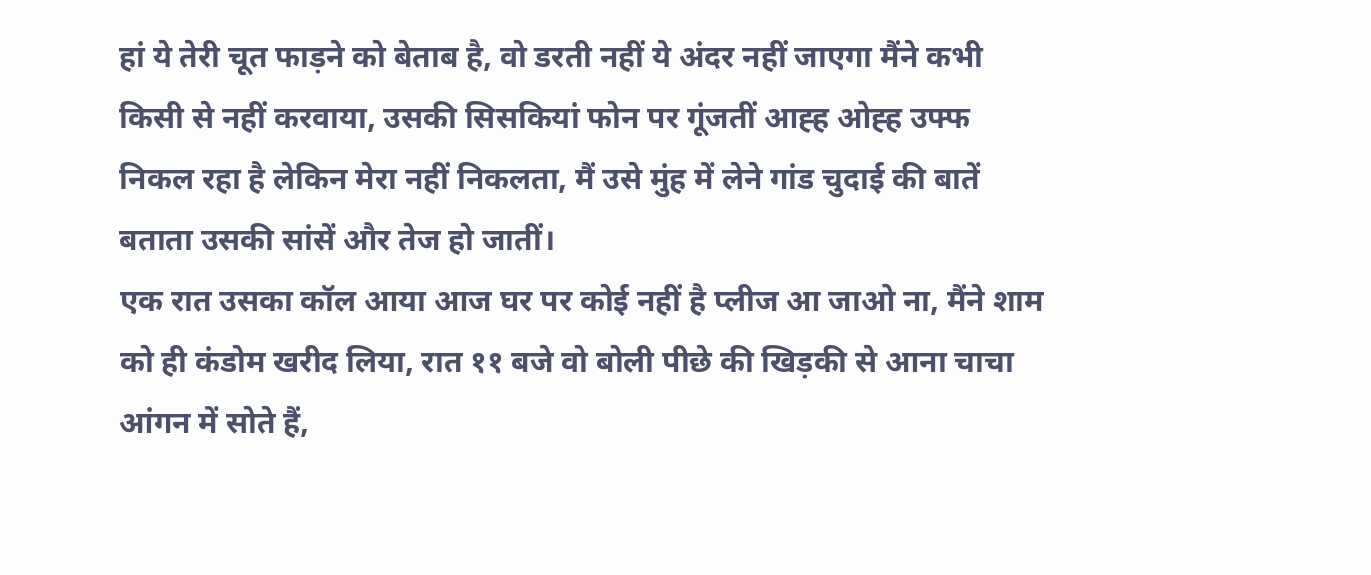हां ये तेरी चूत फाड़ने को बेताब है, वो डरती नहीं ये अंदर नहीं जाएगा मैंने कभी किसी से नहीं करवाया, उसकी सिसकियां फोन पर गूंजतीं आह्ह ओह्ह उफ्फ निकल रहा है लेकिन मेरा नहीं निकलता, मैं उसे मुंह में लेने गांड चुदाई की बातें बताता उसकी सांसें और तेज हो जातीं।
एक रात उसका कॉल आया आज घर पर कोई नहीं है प्लीज आ जाओ ना, मैंने शाम को ही कंडोम खरीद लिया, रात ११ बजे वो बोली पीछे की खिड़की से आना चाचा आंगन में सोते हैं,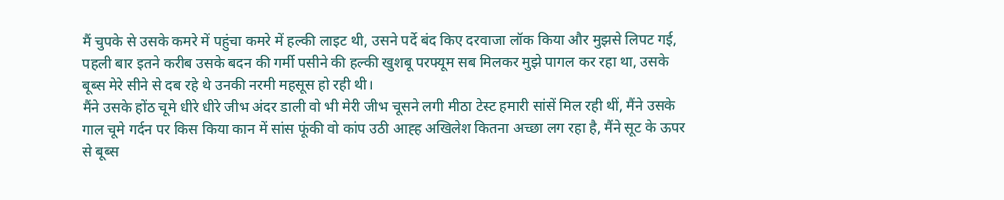मैं चुपके से उसके कमरे में पहुंचा कमरे में हल्की लाइट थी, उसने पर्दे बंद किए दरवाजा लॉक किया और मुझसे लिपट गई, पहली बार इतने करीब उसके बदन की गर्मी पसीने की हल्की खुशबू परफ्यूम सब मिलकर मुझे पागल कर रहा था, उसके बूब्स मेरे सीने से दब रहे थे उनकी नरमी महसूस हो रही थी।
मैंने उसके होंठ चूमे धीरे धीरे जीभ अंदर डाली वो भी मेरी जीभ चूसने लगी मीठा टेस्ट हमारी सांसें मिल रही थीं, मैंने उसके गाल चूमे गर्दन पर किस किया कान में सांस फूंकी वो कांप उठी आह्ह अखिलेश कितना अच्छा लग रहा है, मैंने सूट के ऊपर से बूब्स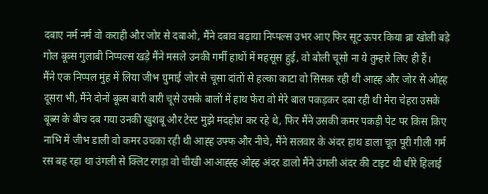दबाए नर्म नर्म वो कराही और जोर से दबाओ, मैंने दबाव बढ़ाया निप्पल्स उभर आए फिर सूट ऊपर किया ब्रा खोली बड़े गोल बूब्स गुलाबी निप्पल्स खड़े मैंने मसले उनकी गर्मी हाथों में महसूस हुई, वो बोली चूसो ना ये तुम्हारे लिए ही हैं।
मैंने एक निप्पल मुंह में लिया जीभ घुमाई जोर से चूसा दांतों से हल्का काटा वो सिसक रही थी आह्ह और जोर से ओह्ह दूसरा भी, मैंने दोनों बूब्स बारी बारी चूसे उसके बालों में हाथ फेरा वो मेरे बाल पकड़कर दबा रही थी मेरा चेहरा उसके बूब्स के बीच दब गया उनकी खुशबू और टेस्ट मुझे मदहोश कर रहे थे, फिर मैंने उसकी कमर पकड़ी पेट पर किस किए नाभि में जीभ डाली वो कमर उचका रही थी आह्ह उफ्फ और नीचे, मैंने सलवार के अंदर हाथ डाला चूत पूरी गीली गर्म रस बह रहा था उंगली से क्लिट रगड़ा वो चीखी आआह्ह्ह ओह्ह अंदर डालो मैंने उंगली अंदर की टाइट थी धीरे हिलाई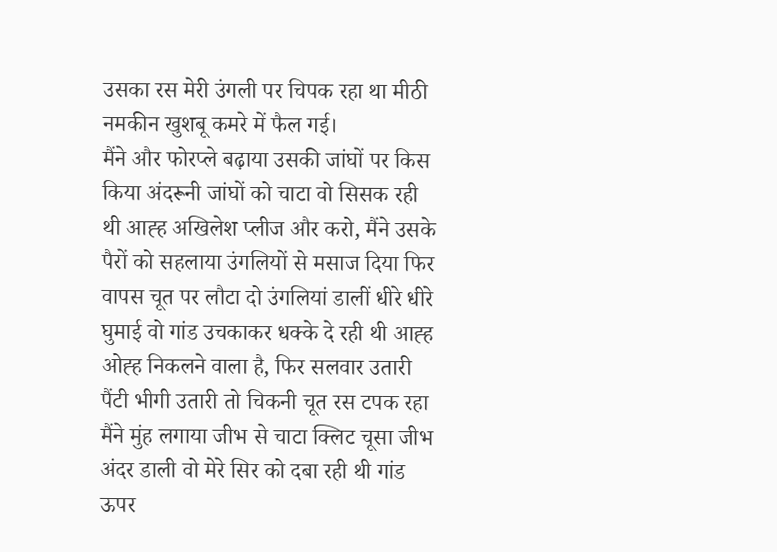उसका रस मेरी उंगली पर चिपक रहा था मीठी नमकीन खुशबू कमरे में फैल गई।
मैंने और फोरप्ले बढ़ाया उसकी जांघों पर किस किया अंदरूनी जांघों को चाटा वो सिसक रही थी आह्ह अखिलेश प्लीज और करो, मैंने उसके पैरों को सहलाया उंगलियों से मसाज दिया फिर वापस चूत पर लौटा दो उंगलियां डालीं धीरे धीरे घुमाई वो गांड उचकाकर धक्के दे रही थी आह्ह ओह्ह निकलने वाला है, फिर सलवार उतारी पैंटी भीगी उतारी तो चिकनी चूत रस टपक रहा मैंने मुंह लगाया जीभ से चाटा क्लिट चूसा जीभ अंदर डाली वो मेरे सिर को दबा रही थी गांड ऊपर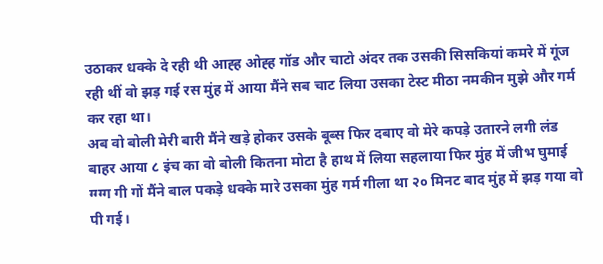उठाकर धक्के दे रही थी आह्ह ओह्ह गॉड और चाटो अंदर तक उसकी सिसकियां कमरे में गूंज रही थीं वो झड़ गई रस मुंह में आया मैंने सब चाट लिया उसका टेस्ट मीठा नमकीन मुझे और गर्म कर रहा था।
अब वो बोली मेरी बारी मैंने खड़े होकर उसके बूब्स फिर दबाए वो मेरे कपड़े उतारने लगी लंड बाहर आया ८ इंच का वो बोली कितना मोटा है हाथ में लिया सहलाया फिर मुंह में जीभ घुमाई ग्ग्ग्ग गी गों मैंने बाल पकड़े धक्के मारे उसका मुंह गर्म गीला था २० मिनट बाद मुंह में झड़ गया वो पी गई।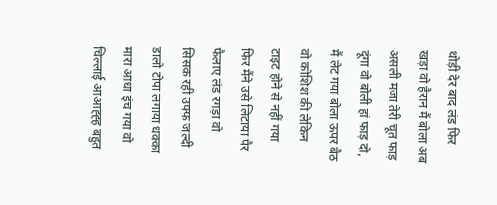थोड़ी देर बाद लंड फिर खड़ा वो हैरान मैं बोला अब असली मजा तेरी चूत फाड़ दूंगा वो बोली हां फाड़ दो, मैं लेट गया बोला ऊपर बैठ वो कोशिश की लेकिन टाइट होने से नहीं गया फिर मैंने उसे लिटाया पैर फैलाए लंड रगड़ा वो सिसक रही उफ्फ जल्दी डालो टोपा लगाया धक्का मारा आधा इंच गया वो चिल्लाई आआह्ह्ह बहुत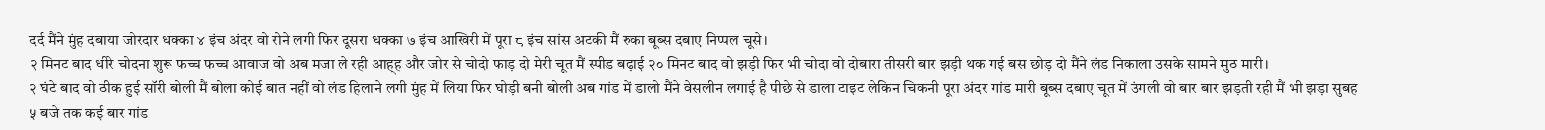दर्द मैंने मुंह दबाया जोरदार धक्का ४ इंच अंदर वो रोने लगी फिर दूसरा धक्का ७ इंच आखिरी में पूरा ८ इंच सांस अटकी मैं रुका बूब्स दबाए निप्पल चूसे।
२ मिनट बाद धीरे चोदना शुरू फच्च फच्च आवाज वो अब मजा ले रही आह्ह और जोर से चोदो फाड़ दो मेरी चूत मैं स्पीड बढ़ाई २० मिनट बाद वो झड़ी फिर भी चोदा वो दोबारा तीसरी बार झड़ी थक गई बस छोड़ दो मैंने लंड निकाला उसके सामने मुठ मारी।
२ घंटे बाद वो ठीक हुई सॉरी बोली मैं बोला कोई बात नहीं वो लंड हिलाने लगी मुंह में लिया फिर घोड़ी बनी बोली अब गांड में डालो मैंने वेसलीन लगाई है पीछे से डाला टाइट लेकिन चिकनी पूरा अंदर गांड मारी बूब्स दबाए चूत में उंगली वो बार बार झड़ती रही मैं भी झड़ा सुबह ५ बजे तक कई बार गांड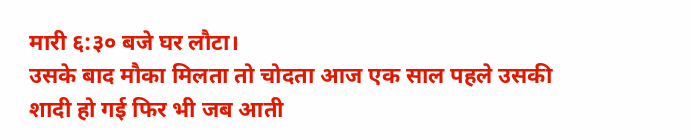मारी ६:३० बजे घर लौटा।
उसके बाद मौका मिलता तो चोदता आज एक साल पहले उसकी शादी हो गई फिर भी जब आती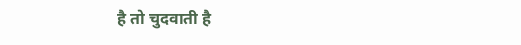है तो चुदवाती है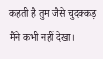कहती है तुम जैसे चुदक्कड़ मैंने कभी नहीं देखा।